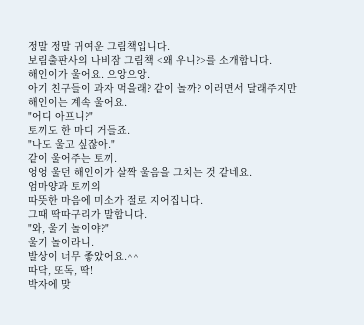정말 정말 귀여운 그림책입니다.
보림출판사의 나비잠 그림책 <왜 우니?>를 소개합니다.
해인이가 울어요. 으앙으앙.
아기 친구들이 과자 먹을래? 같이 놀까? 이러면서 달래주지만
해인이는 계속 울어요.
"어디 아프니?"
토끼도 한 마디 거들죠.
"나도 울고 싶잖아."
같이 울어주는 토끼.
엉엉 울던 해인이가 살짝 울음을 그치는 것 같네요.
엄마양과 토끼의
따뜻한 마음에 미소가 절로 지어집니다.
그때 딱따구리가 말합니다.
"와, 울기 놀이야?"
울기 놀이라니.
발상이 너무 좋았어요.^^
따닥, 또독, 딱!
박자에 맞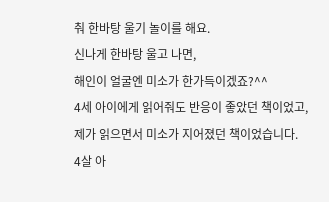춰 한바탕 울기 놀이를 해요.
신나게 한바탕 울고 나면,
해인이 얼굴엔 미소가 한가득이겠죠?^^
4세 아이에게 읽어줘도 반응이 좋았던 책이었고,
제가 읽으면서 미소가 지어졌던 책이었습니다.
4살 아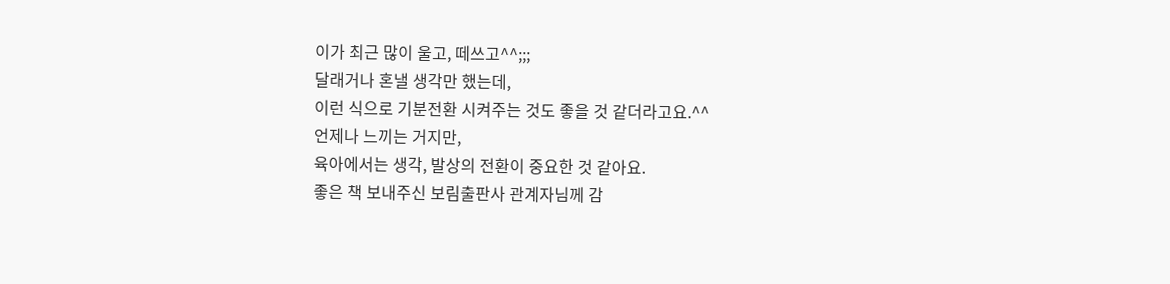이가 최근 많이 울고, 떼쓰고^^;;;
달래거나 혼낼 생각만 했는데,
이런 식으로 기분전환 시켜주는 것도 좋을 것 같더라고요.^^
언제나 느끼는 거지만,
육아에서는 생각, 발상의 전환이 중요한 것 같아요.
좋은 책 보내주신 보림출판사 관계자님께 감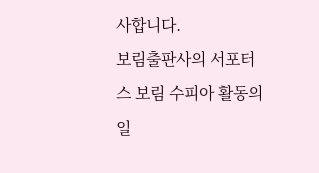사합니다.
보림출판사의 서포터스 보림 수피아 활동의 일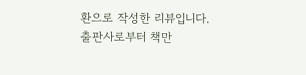환으로 작성한 리뷰입니다.
출판사로부터 책만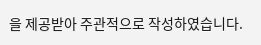을 제공받아 주관적으로 작성하였습니다.